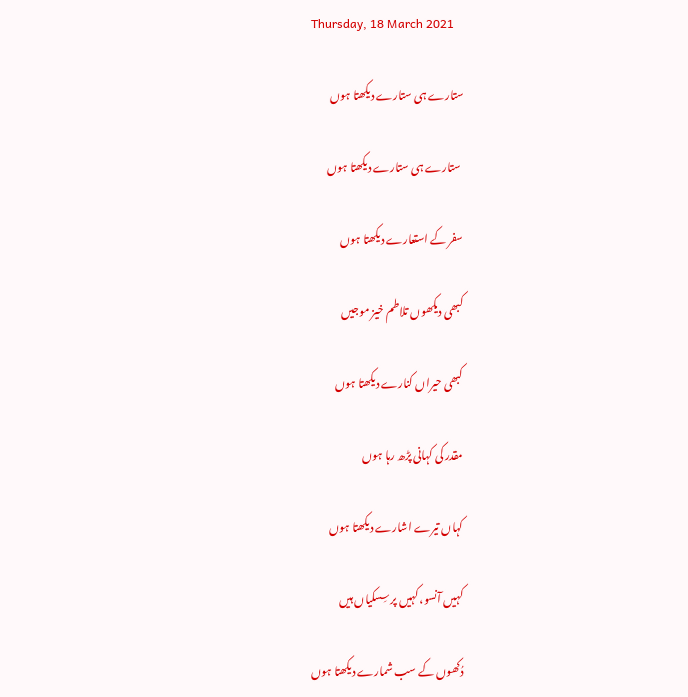Thursday, 18 March 2021

ستارے ہی ستارے دیکھتا ہوں

 ستارے ہی ستارے دیکھتا ہوں

سفر کے استعارے دیکھتا ہوں

کبھی دیکھوں تلاطم خیز موجیں

کبھی حیراں کنارے دیکھتا ہوں

مقدر کی کہانی پڑھ رہا ہوں

کہاں تیرے اشارے دیکھتا ہوں

کہیں آنسو، کہیں پر سِسکیاں ہیں

دُکھوں کے سب شمارے دیکھتا ہوں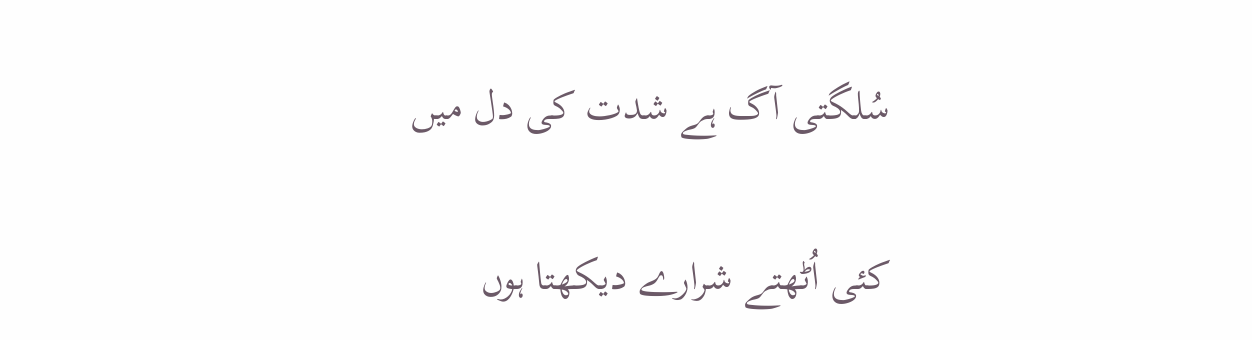سُلگتی آگ ہے شدت کی دل میں

کئی اُٹھتے شرارے دیکھتا ہوں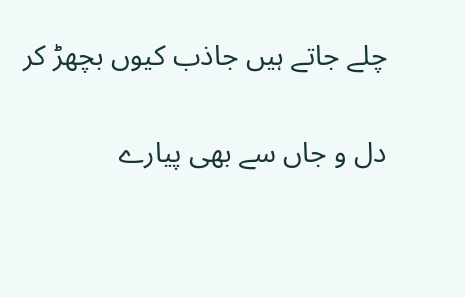چلے جاتے ہیں جاذب کیوں بچھڑ کر

دل و جاں سے بھی پیارے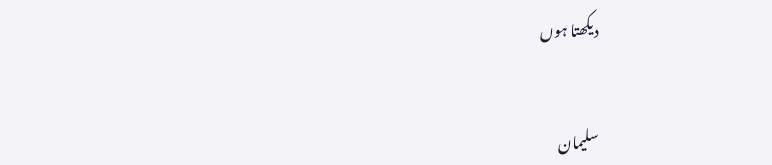دیکھتا ہوں


سلیمان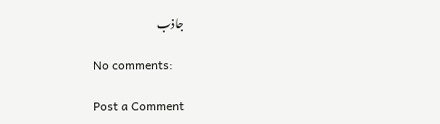جاذب

No comments:

Post a Comment